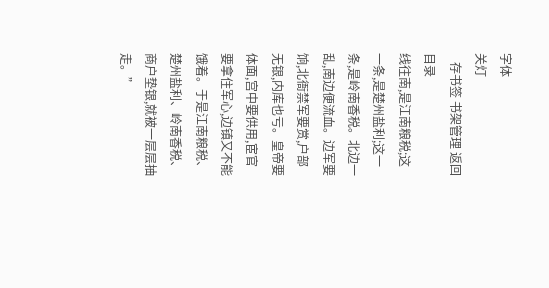字体
关灯
   存书签 书架管理 返回目录
线往南,是江南粮税;这一条,是楚州盐利;这一条,是岭南香税。北边一乱,南边便流血。边军要饷,北衙禁军要赏,户部无银,内库也亏。皇帝要体面,宫中要供用,宦官要拿住军心,边镇又不能饿着。于是江南粮税、楚州盐利、岭南香税、商户垫银,就被一层层抽走。”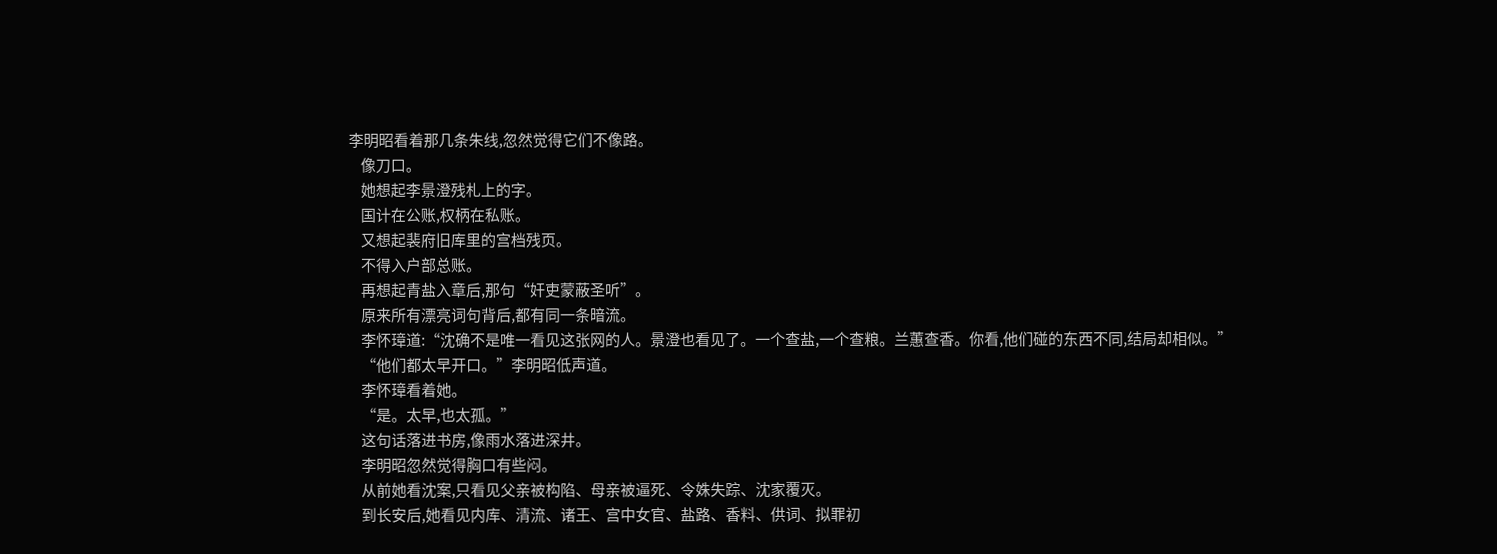李明昭看着那几条朱线,忽然觉得它们不像路。
    像刀口。
    她想起李景澄残札上的字。
    国计在公账,权柄在私账。
    又想起裴府旧库里的宫档残页。
    不得入户部总账。
    再想起青盐入章后,那句“奸吏蒙蔽圣听”。
    原来所有漂亮词句背后,都有同一条暗流。
    李怀璋道:“沈确不是唯一看见这张网的人。景澄也看见了。一个查盐,一个查粮。兰蕙查香。你看,他们碰的东西不同,结局却相似。”
    “他们都太早开口。”李明昭低声道。
    李怀璋看着她。
    “是。太早,也太孤。”
    这句话落进书房,像雨水落进深井。
    李明昭忽然觉得胸口有些闷。
    从前她看沈案,只看见父亲被构陷、母亲被逼死、令姝失踪、沈家覆灭。
    到长安后,她看见内库、清流、诸王、宫中女官、盐路、香料、供词、拟罪初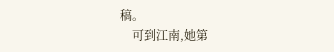稿。
    可到江南,她第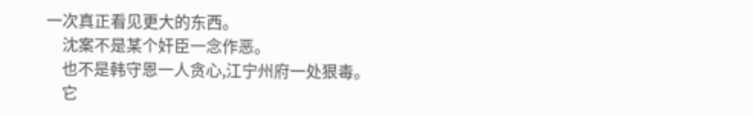一次真正看见更大的东西。
    沈案不是某个奸臣一念作恶。
    也不是韩守恩一人贪心,江宁州府一处狠毒。
    它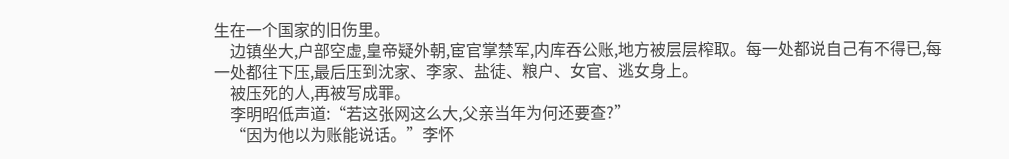生在一个国家的旧伤里。
    边镇坐大,户部空虚,皇帝疑外朝,宦官掌禁军,内库吞公账,地方被层层榨取。每一处都说自己有不得已,每一处都往下压,最后压到沈家、李家、盐徒、粮户、女官、逃女身上。
    被压死的人,再被写成罪。
    李明昭低声道:“若这张网这么大,父亲当年为何还要查?”
    “因为他以为账能说话。”李怀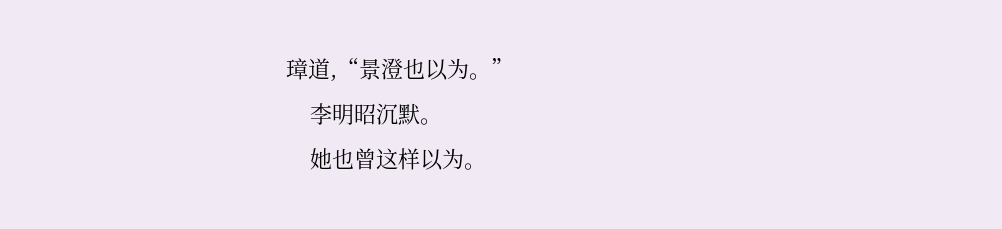璋道,“景澄也以为。”
    李明昭沉默。
    她也曾这样以为。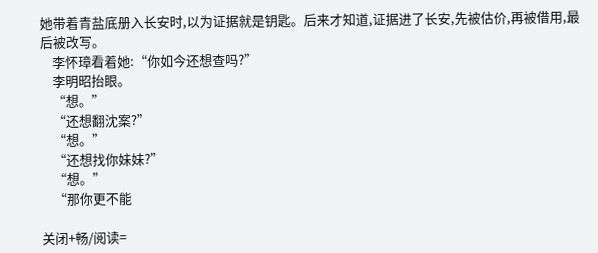她带着青盐底册入长安时,以为证据就是钥匙。后来才知道,证据进了长安,先被估价,再被借用,最后被改写。
    李怀璋看着她:“你如今还想查吗?”
    李明昭抬眼。
    “想。”
    “还想翻沈案?”
    “想。”
    “还想找你妹妹?”
    “想。”
    “那你更不能

关闭+畅/阅读=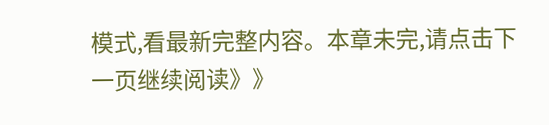模式,看最新完整内容。本章未完,请点击下一页继续阅读》》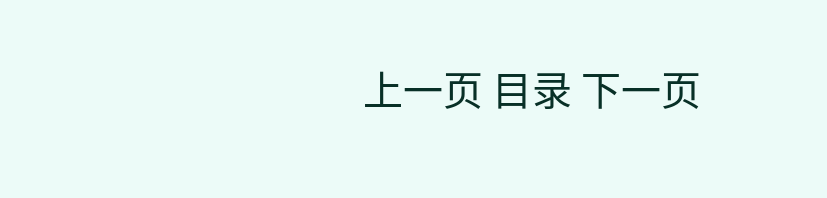上一页 目录 下一页